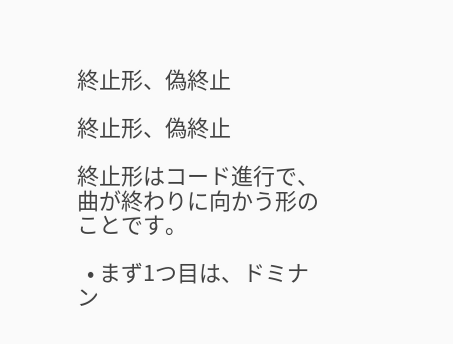終止形、偽終止

終止形、偽終止

終止形はコード進行で、曲が終わりに向かう形のことです。

  • まず1つ目は、ドミナン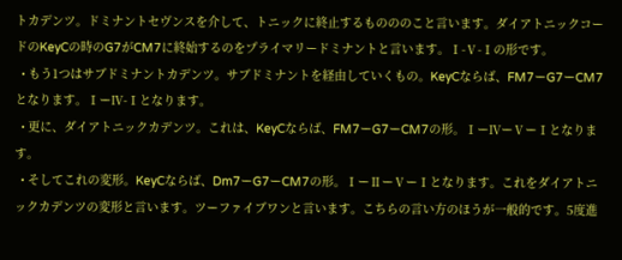トカデンツ。ドミナントセヴンスを介して、トニックに終止するものののこと言います。ダイアトニックコードのKeyCの時のG7がCM7に終始するのをプライマリードミナントと言います。Ⅰ-Ⅴ-Ⅰの形です。
  • もう1つはサブドミナントカデンツ。サブドミナントを経由していくもの。KeyCならば、FM7ーG7ーCM7となります。ⅠーⅣ-Ⅰとなります。
  • 更に、ダイアトニックカデンツ。これは、KeyCならば、FM7ーG7ーCM7の形。ⅠーⅣーⅤーⅠとなります。
  • そしてこれの変形。KeyCならば、Dm7ーG7ーCM7の形。ⅠーⅡーⅤーⅠとなります。これをダイアトニックカデンツの変形と言います。ツーファイブワンと言います。こちらの言い方のほうが一般的です。5度進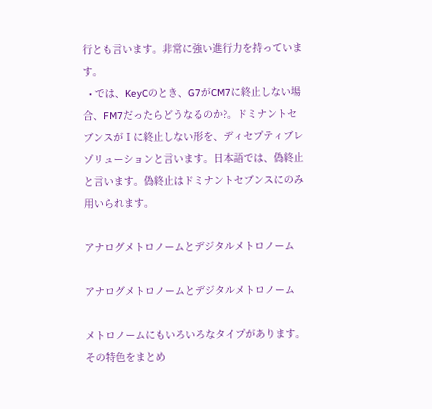行とも言います。非常に強い進行力を持っています。
  • では、KeyCのとき、G7がCM7に終止しない場合、FM7だったらどうなるのか?。ドミナントセブンスがⅠに終止しない形を、ディセプティブレゾリューションと言います。日本語では、偽終止と言います。偽終止はドミナントセブンスにのみ用いられます。

アナログメトロノームとデジタルメトロノーム

アナログメトロノームとデジタルメトロノーム

メトロノームにもいろいろなタイプがあります。その特色をまとめ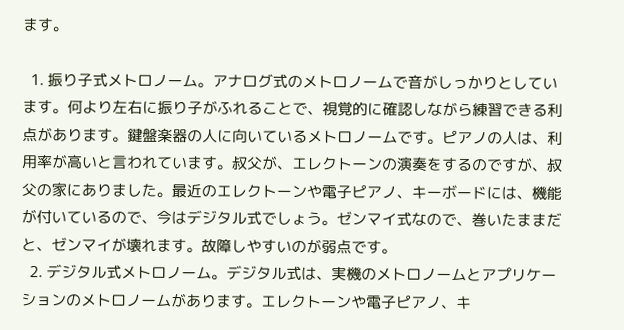ます。

  1. 振り子式メトロノーム。アナログ式のメトロノームで音がしっかりとしています。何より左右に振り子がふれることで、視覚的に確認しながら練習できる利点があります。鍵盤楽器の人に向いているメトロノームです。ピアノの人は、利用率が高いと言われています。叔父が、エレクトーンの演奏をするのですが、叔父の家にありました。最近のエレクトーンや電子ピアノ、キーボードには、機能が付いているので、今はデジタル式でしょう。ゼンマイ式なので、巻いたままだと、ゼンマイが壊れます。故障しやすいのが弱点です。
  2. デジタル式メトロノーム。デジタル式は、実機のメトロノームとアプリケーションのメトロノームがあります。エレクトーンや電子ピアノ、キ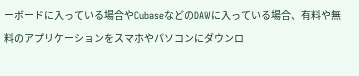ーボードに入っている場合やCubaseなどのDAWに入っている場合、有料や無料のアプリケーションをスマホやパソコンにダウンロ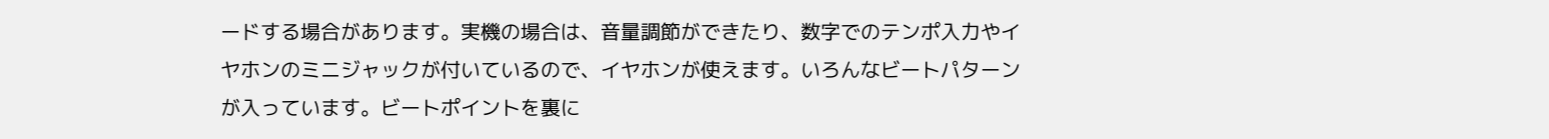ードする場合があります。実機の場合は、音量調節ができたり、数字でのテンポ入力やイヤホンのミニジャックが付いているので、イヤホンが使えます。いろんなビートパターンが入っています。ビートポイントを裏に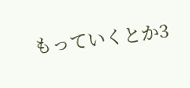もっていくとか3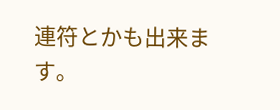連符とかも出来ます。